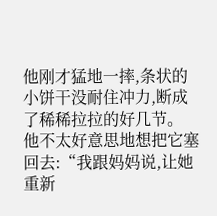他刚才猛地一摔,条状的小饼干没耐住冲力,断成了稀稀拉拉的好几节。
他不太好意思地想把它塞回去:“我跟妈妈说,让她重新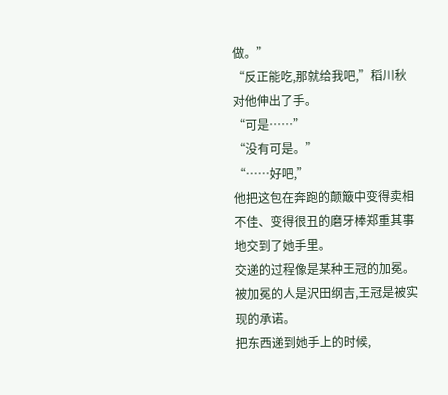做。”
“反正能吃,那就给我吧,”稻川秋对他伸出了手。
“可是……”
“没有可是。”
“……好吧,”
他把这包在奔跑的颠簸中变得卖相不佳、变得很丑的磨牙棒郑重其事地交到了她手里。
交递的过程像是某种王冠的加冕。被加冕的人是沢田纲吉,王冠是被实现的承诺。
把东西递到她手上的时候,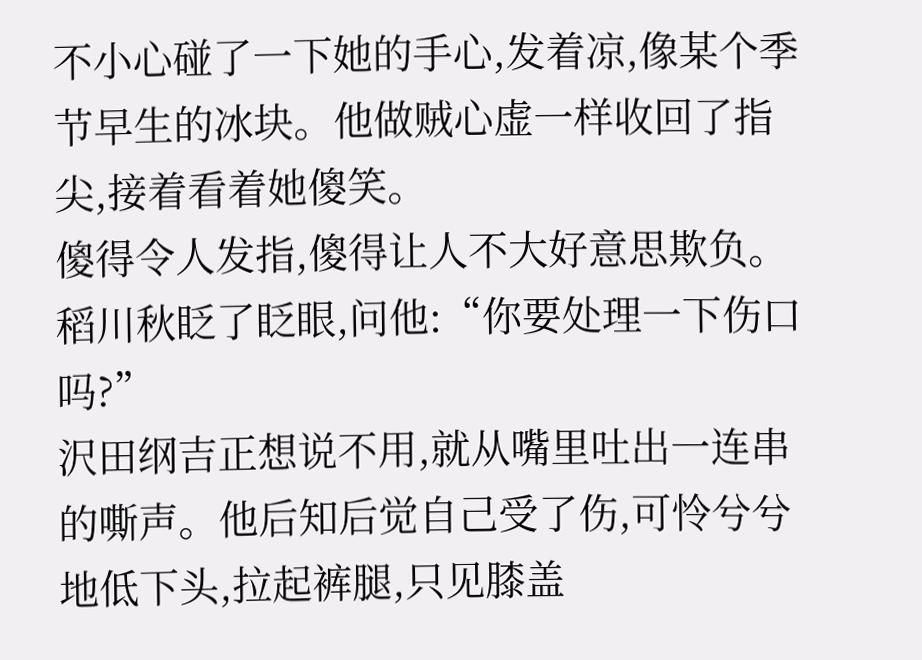不小心碰了一下她的手心,发着凉,像某个季节早生的冰块。他做贼心虚一样收回了指尖,接着看着她傻笑。
傻得令人发指,傻得让人不大好意思欺负。
稻川秋眨了眨眼,问他:“你要处理一下伤口吗?”
沢田纲吉正想说不用,就从嘴里吐出一连串的嘶声。他后知后觉自己受了伤,可怜兮兮地低下头,拉起裤腿,只见膝盖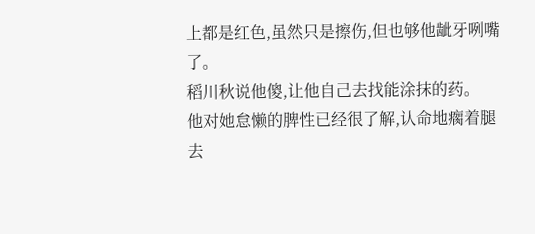上都是红色,虽然只是擦伤,但也够他龇牙咧嘴了。
稻川秋说他傻,让他自己去找能涂抹的药。
他对她怠懒的脾性已经很了解,认命地瘸着腿去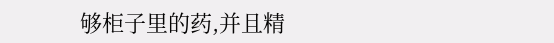够柜子里的药,并且精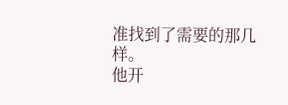准找到了需要的那几样。
他开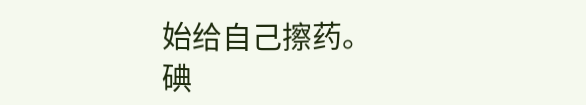始给自己擦药。
碘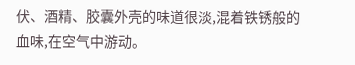伏、酒精、胶囊外壳的味道很淡,混着铁锈般的血味,在空气中游动。